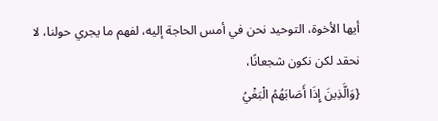أيها الأخوة، التوحيد نحن في أمس الحاجة إليه، لفهم ما يجري حولنا، لا نحقد لكن نكون شجعانًا،
{وَالَّذِينَ إِذَا أَصَابَهُمُ الْبَغْيُ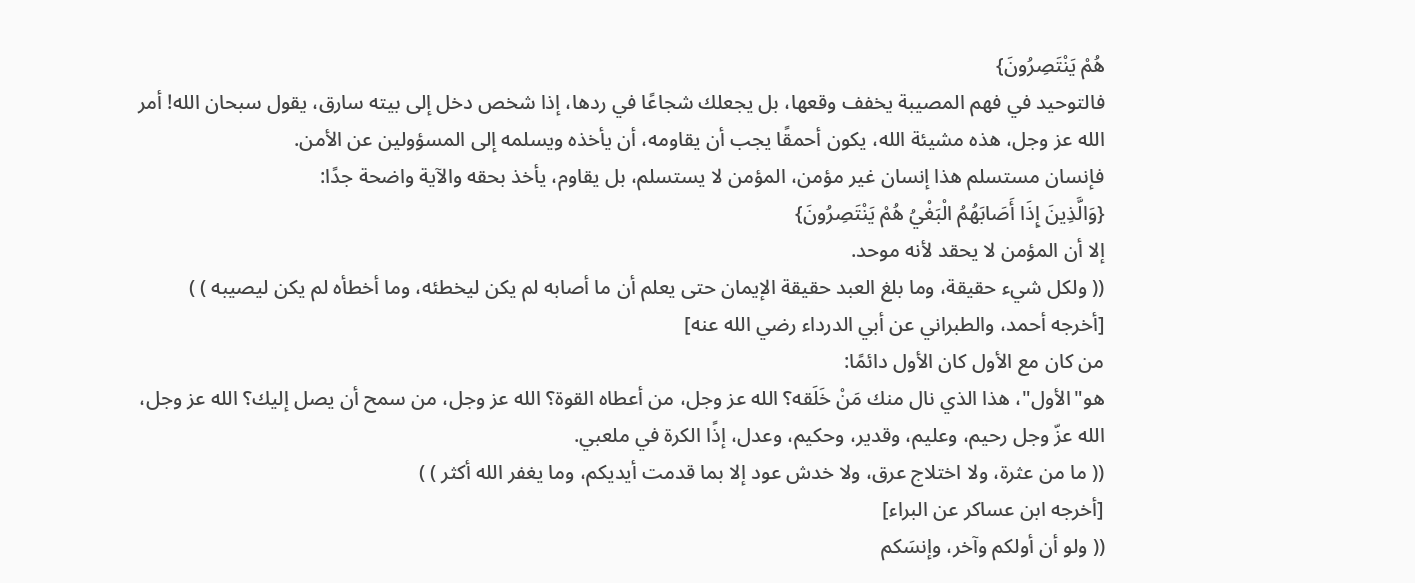هُمْ يَنْتَصِرُونَ}
فالتوحيد في فهم المصيبة يخفف وقعها، بل يجعلك شجاعًا في ردها، إذا شخص دخل إلى بيته سارق، يقول سبحان الله! أمر الله عز وجل، هذه مشيئة الله، يكون أحمقًا يجب أن يقاومه، أن يأخذه ويسلمه إلى المسؤولين عن الأمن.
فإنسان مستسلم هذا إنسان غير مؤمن، المؤمن لا يستسلم، بل يقاوم، يأخذ بحقه والآية واضحة جدًا:
{وَالَّذِينَ إِذَا أَصَابَهُمُ الْبَغْيُ هُمْ يَنْتَصِرُونَ}
إلا أن المؤمن لا يحقد لأنه موحد.
(( ولكل شيء حقيقة، وما بلغ العبد حقيقة الإيمان حتى يعلم أن ما أصابه لم يكن ليخطئه، وما أخطأه لم يكن ليصيبه ) )
[أخرجه أحمد، والطبراني عن أبي الدرداء رضي الله عنه]
من كان مع الأول كان الأول دائمًا:
هو"الأول"، هذا الذي نال منك مَنْ خَلَقه؟ الله عز وجل، من أعطاه القوة؟ الله عز وجل، من سمح أن يصل إليك؟ الله عز وجل، الله عزّ وجل رحيم، وعليم، وقدير، وحكيم، وعدل، إذًا الكرة في ملعبي.
(( ما من عثرة، ولا اختلاج عرق، ولا خدش عود إلا بما قدمت أيديكم، وما يغفر الله أكثر ) )
[أخرجه ابن عساكر عن البراء]
(( ولو أن أولكم وآخر، وإنسَكم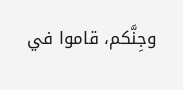وجِنَّكم، قاموا في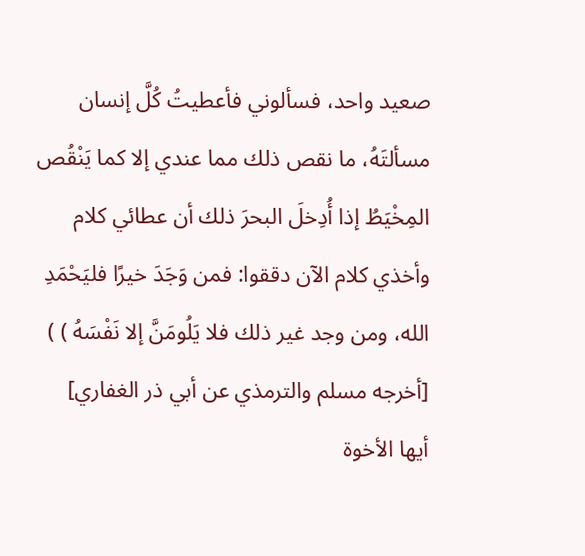صعيد واحد، فسألوني فأعطيتُ كُلَّ إنسان مسألتَهُ، ما نقص ذلك مما عندي إلا كما يَنْقُص المِخْيَطُ إذا أُدِخلَ البحرَ ذلك أن عطائي كلام وأخذي كلام الآن دققوا: فمن وَجَدَ خيرًا فليَحْمَدِ الله، ومن وجد غير ذلك فلا يَلُومَنَّ إلا نَفْسَهُ ) )
[أخرجه مسلم والترمذي عن أبي ذر الغفاري]
أيها الأخوة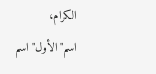الكرام، اسم"الأول"اسم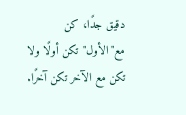دقيق جدًا، كن مع"الأول"تكن أولًا ولا تكن مع الآخر تكن آخرًا.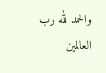والحمد لله رب العالمين